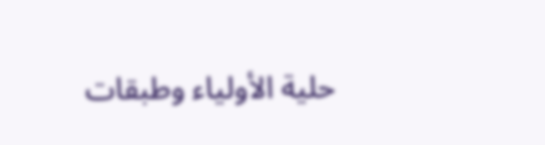حلية الأولياء وطبقات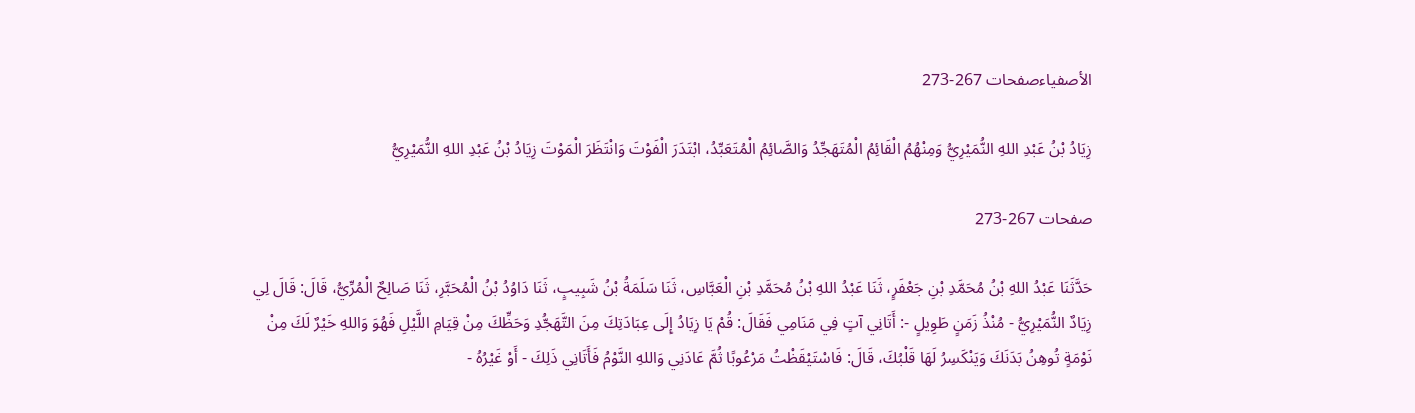الأصفياءصفحات 267-273

زِيَادُ بْنُ عَبْدِ اللهِ النُّمَيْرِيُّ وَمِنْهُمُ الْقَائِمُ الْمُتَهَجِّدُ وَالصَّائِمُ الْمُتَعَبِّدُ، ابْتَدَرَ الْفَوْتَ وَانْتَظَرَ الْمَوْتَ زِيَادُ بْنُ عَبْدِ اللهِ النُّمَيْرِيُّ

صفحات 267-273

حَدَّثَنَا عَبْدُ اللهِ بْنُ مُحَمَّدِ بْنِ جَعْفَرٍ، ثَنَا عَبْدُ اللهِ بْنُ مُحَمَّدِ بْنِ الْعَبَّاسِ، ثَنَا سَلَمَةُ بْنُ شَبِيبٍ، ثَنَا دَاوُدُ بْنُ الْمُحَبَّرِ، ثَنَا صَالِحٌ الْمُرِّيُّ، قَالَ: قَالَ لِي زِيَادٌ النُّمَيْرِيُّ - مُنْذُ زَمَنٍ طَوِيلٍ -: أَتَانِي آتٍ فِي مَنَامِي فَقَالَ: قُمْ يَا زِيَادُ إِلَى عِبَادَتِكَ مِنَ التَّهَجُّدِ وَحَظِّكَ مِنْ قِيَامِ اللَّيْلِ فَهُوَ وَاللهِ خَيْرٌ لَكَ مِنْ نَوْمَةٍ تُوهِنُ بَدَنَكَ وَيَنْكَسِرُ لَهَا قَلْبُكَ، قَالَ: فَاسْتَيْقَظْتُ مَرْعُوبًا ثُمَّ عَادَنِي وَاللهِ النَّوْمُ فَأَتَانِي ذَلِكَ - أَوْ غَيْرُهُ -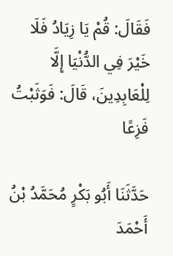فَقَالَ: قُمْ يَا زِيَادُ فَلَا خَيْرَ فِي الدُّنْيَا إِلَّا لِلْعَابِدِينَ، قَالَ: فَوَثَبْتُ فَزِعًا

حَدَّثَنَا أَبُو بَكْرٍ مُحَمَّدُ بْنُ أَحْمَدَ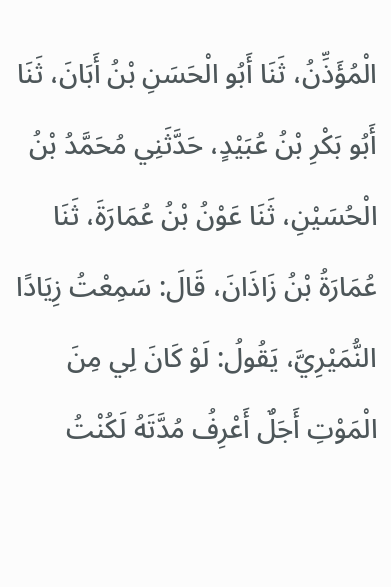الْمُؤَذِّنُ، ثَنَا أَبُو الْحَسَنِ بْنُ أَبَانَ، ثَنَا أَبُو بَكْرِ بْنُ عُبَيْدٍ، حَدَّثَنِي مُحَمَّدُ بْنُ الْحُسَيْنِ، ثَنَا عَوْنُ بْنُ عُمَارَةَ، ثَنَا عُمَارَةُ بْنُ زَاذَانَ، قَالَ: سَمِعْتُ زِيَادًا النُّمَيْرِيَّ، يَقُولُ: لَوْ كَانَ لِي مِنَ الْمَوْتِ أَجَلٌ أَعْرِفُ مُدَّتَهُ لَكُنْتُ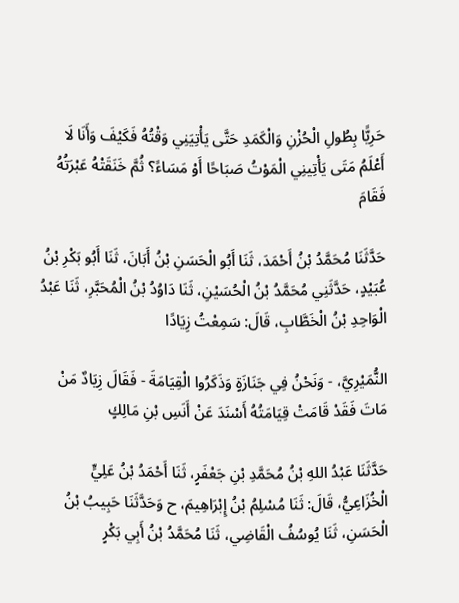حَرِيًّا بِطُولِ الْحُزْنِ وَالْكَمَدِ حَتَّى يَأْتِيَنِي وَقْتُهُ فَكَيْفَ وَأَنَا لَا أَعْلَمُ مَتَى يَأْتِينِي الْمَوْتُ صَبَاحًا أَوْ مَسَاءً؟ ثُمَّ خَنَقَتْهُ عَبْرَتُهُ فَقَامَ

حَدَّثَنَا مُحَمَّدُ بْنُ أَحْمَدَ، ثَنَا أَبُو الْحَسَنِ بْنُ أَبَانَ، ثَنَا أَبُو بَكْرِ بْنُ عُبَيْدٍ، حَدَّثَنِي مُحَمَّدُ بْنُ الْحُسَيْنِ، ثَنَا دَاوُدُ بْنُ الْمُحَبَّرِ، ثَنَا عَبْدُ الْوَاحِدِ بْنُ الْخَطَّابِ، قَالَ: سَمِعْتُ زِيَادًا

النُّمَيْرِيَّ، - وَنَحْنُ فِي جَنَازَةٍ وَذَكَرُوا الْقِيَامَةَ - فَقَالَ زِيَادٌ مَنْ مَاتَ فَقَدْ قَامَتْ قِيَامَتُهُ أَسْنَدَ عَنْ أَنَسِ بْنِ مَالِكٍ

حَدَّثَنَا عَبْدُ اللهِ بْنُ مُحَمَّدِ بْنِ جَعْفَرٍ، ثَنَا أَحْمَدُ بْنُ عَلِيٍّ الْخُزَاعِيُّ، قَالَ: ثَنَا مُسْلِمُ بْنُ إِبْرَاهِيمَ، ح وَحَدَّثَنَا حَبِيبُ بْنُ الْحَسَنِ، ثَنَا يُوسُفُ الْقَاضِي، ثَنَا مُحَمَّدُ بْنُ أَبِي بَكْرٍ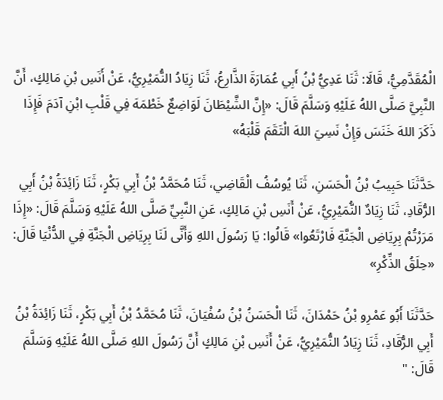الْمُقَدَّمِيُّ، قَالَا: ثَنَا عَدِيُّ بْنُ أَبِي عُمَارَةَ الذَّارِعُ، ثَنَا زِيَادُ النُّمَيْرِيُّ، عَنْ أَنَسِ بْنِ مَالِكٍ، أَنَّ النَّبِيَّ صَلَّى اللهُ عَلَيْهِ وَسَلَّمَ قَالَ: «إِنَّ الشَّيْطَانَ لَوَاضِعٌ خَطْمَهَ فِي قَلْبِ ابْنِ آدَمَ فَإِذَا ذَكَرَ اللهَ خَنَسَ وَإِنْ نَسِيَ اللهَ الْتَقَمَ قَلْبَهُ»

حَدَّثَنَا حَبِيبُ بْنُ الْحَسَنِ، ثَنَا يُوسُفُ الْقَاضِي، ثَنَا مُحَمَّدُ بْنُ أَبِي بَكْرٍ، ثَنَا زَائِدَةُ بْنُ أَبِي الرُّقَادِ، ثَنَا زِيَادٌ النُّمَيْرِيُّ، عَنْ أَنَسِ بْنِ مَالِكٍ، عَنِ النَّبِيِّ صَلَّى اللهُ عَلَيْهِ وَسَلَّمَ قَالَ: «إِذَا مَرَرْتُمْ بِرِيَاضِ الْجَنَّةِ فَارْتَعُوا» قَالُوا: يَا رَسُولَ اللهِ وَأَنَّى لَنَا بِرِيَاضِ الْجَنَّةِ فِي الدُّنْيَا قَالَ: «حِلَقُ الذِّكْرِ»

حَدَّثَنَا أَبُو عَمْرِو بْنُ حَمْدَانَ، ثَنَا الْحَسَنُ بْنُ سُفْيَانَ، ثَنَا مُحَمَّدُ بْنُ أَبِي بَكْرٍ، ثَنَا زَائِدَةُ بْنُ أَبِي الرُّقَادِ، ثَنَا زِيَادُ النُّمَيْرِيُّ، عَنْ أَنَسِ بْنِ مَالِكٍ أَنَّ رَسُولَ اللهِ صَلَّى اللهُ عَلَيْهِ وَسَلَّمَ قَالَ: "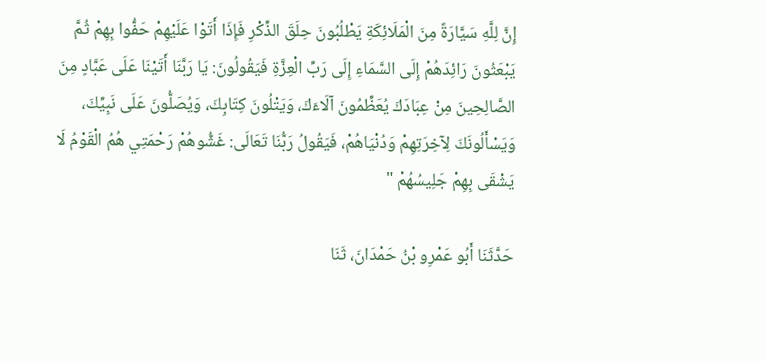إِنَّ لِلَّهِ سَيَّارَةً مِنَ الْمَلَائِكَةِ يَطْلُبُونَ حِلَقَ الذِّكْرِ فَإِذَا أَتَوْا عَلَيْهِمْ حَفُّوا بِهِمْ ثُمَّ يَبْعَثُونَ رَائِدَهُمْ إِلَى السَّمَاءِ إِلَى رَبِّ الْعِزَّةِ فَيَقُولُونَ: يَا رَبَّنَا أَتَيْنَا عَلَى عَبَّادٍ مِنَ الصَّالِحِينَ مِنْ عِبَادَكَ يُعَظِّمُونَ آلَاءَكَ، وَيَتْلُونَ كِتَابِكَ، وَيُصَلُّونَ عَلَى نَبِيِّكَ، وَيَسْأَلُونَكَ لِآخِرَتِهِمْ وَدُنْيَاهُمْ، فَيَقُولُ رَبُّنَا تَعَالَى: غَشُّوهُمْ رَحْمَتِي هُمُ الْقَوْمُ لَا يَشْقَى بِهِمْ جَلِيسُهُمْ "

حَدَّثَنَا أَبُو عَمْرِو بْنُ حَمْدَانَ، ثَنَا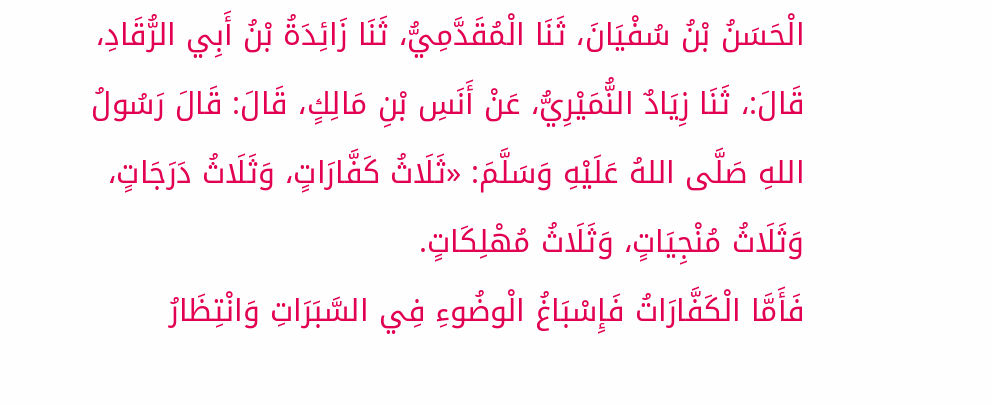الْحَسَنُ بْنُ سُفْيَانَ، ثَنَا الْمُقَدَّمِيُّ، ثَنَا زَائِدَةُ بْنُ أَبِي الرُّقَادِ، قَالَ:، ثَنَا زِيَادٌ النُّمَيْرِيُّ، عَنْ أَنَسِ بْنِ مَالِكٍ، قَالَ: قَالَ رَسُولُ اللهِ صَلَّى اللهُ عَلَيْهِ وَسَلَّمَ: «ثَلَاثُ كَفَّارَاتٍ، وَثَلَاثُ دَرَجَاتٍ، وَثَلَاثُ مُنْجِيَاتٍ، وَثَلَاثُ مُهْلِكَاتٍ.
فَأَمَّا الْكَفَّارَاتُ فَإِسْبَاغُ الْوضُوءِ فِي السَّبَرَاتِ وَانْتِظَارُ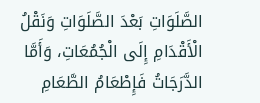الصَّلَوَاتِ بَعْدَ الصَّلَوَاتِ وَنَقْلُ الْأَقْدَامِ إِلَى الْجُمُعَاتِ، وَأَمَّا الدَّرَجَاتُ فَإِطْعَامُ الطَّعَامِ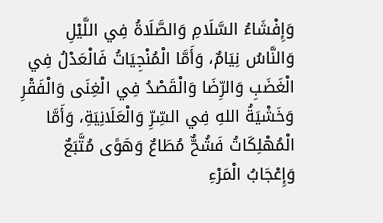وَإِفْشَاءُ السَّلَامِ وَالصَّلَاةُ فِي اللَّيْلِ وَالنَّاسُ نِيَامٌ، وَأَمَّا الْمُنْجِيَاتُ فَالْعَدْلُ فِي الْغَضَبِ وَالرِّضَا وَالْقَصْدُ فِي الْغِنَى وَالْفَقْرِ وَخَشْيَةُ اللهِ فِي السِّرِّ وَالْعَلَانِيَةِ، وَأَمَّا الْمُهْلِكَاتُ فَشُحٌّ مُطَاعٌ وَهَوًى مُتَّبَعٌ وَإِعْجَابُ الْمَرْءِ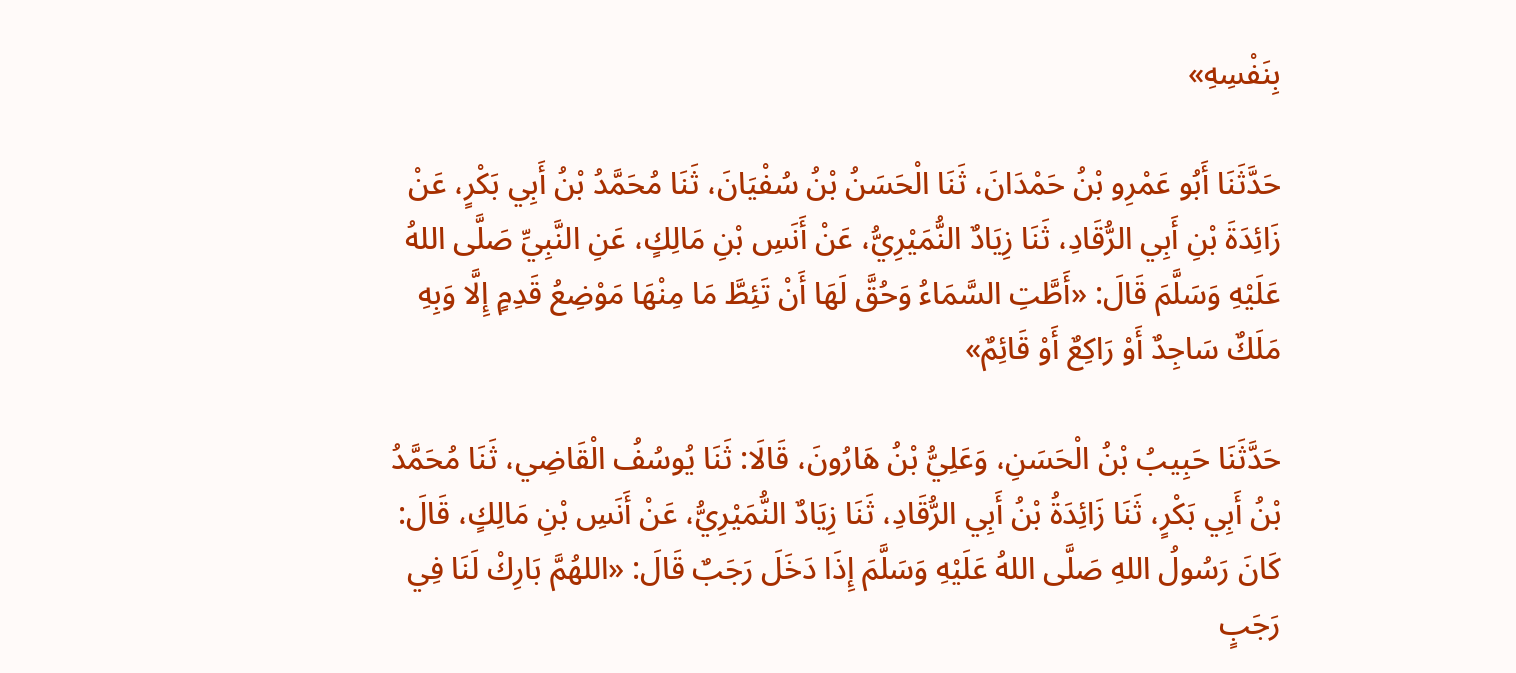بِنَفْسِهِ»

حَدَّثَنَا أَبُو عَمْرِو بْنُ حَمْدَانَ، ثَنَا الْحَسَنُ بْنُ سُفْيَانَ، ثَنَا مُحَمَّدُ بْنُ أَبِي بَكْرٍ، عَنْ زَائِدَةَ بْنِ أَبِي الرُّقَادِ، ثَنَا زِيَادٌ النُّمَيْرِيُّ، عَنْ أَنَسِ بْنِ مَالِكٍ، عَنِ النَّبِيِّ صَلَّى اللهُ عَلَيْهِ وَسَلَّمَ قَالَ: «أَطَّتِ السَّمَاءُ وَحُقَّ لَهَا أَنْ تَئِطَّ مَا مِنْهَا مَوْضِعُ قَدِمٍ إِلَّا وَبِهِ مَلَكٌ سَاجِدٌ أَوْ رَاكِعٌ أَوْ قَائِمٌ»

حَدَّثَنَا حَبِيبُ بْنُ الْحَسَنِ، وَعَلِيُّ بْنُ هَارُونَ، قَالَا: ثَنَا يُوسُفُ الْقَاضِي، ثَنَا مُحَمَّدُ بْنُ أَبِي بَكْرٍ، ثَنَا زَائِدَةُ بْنُ أَبِي الرُّقَادِ، ثَنَا زِيَادٌ النُّمَيْرِيُّ، عَنْ أَنَسِ بْنِ مَالِكٍ، قَالَ: كَانَ رَسُولُ اللهِ صَلَّى اللهُ عَلَيْهِ وَسَلَّمَ إِذَا دَخَلَ رَجَبٌ قَالَ: «اللهُمَّ بَارِكْ لَنَا فِي رَجَبٍ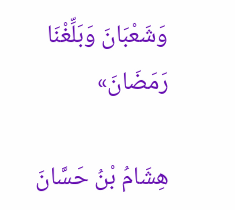وَشَعْبَانَ وَبَلِّغْنَا رَمَضَانَ»

هِشَامُ بْنُ حَسَّانَ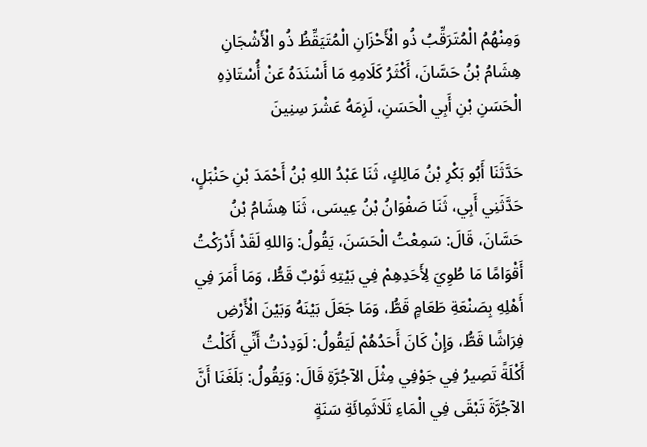وَمِنْهُمُ الْمُتَرَقِّبُ ذُو الْأَحْزَانِ الْمُتَيَقِّظُ ذُو الْأَشْجَانِ هِشَامُ بْنُ حَسَّانَ، أَكْثَرُ كَلَامِهِ مَا أَسْنَدَهُ عَنْ أُسْتَاذِهِ الْحَسَنِ بْنِ أَبِي الْحَسَنِ، لَزِمَهُ عَشْرَ سِنِينَ

حَدَّثَنَا أَبُو بَكْرِ بْنُ مَالِكٍ، ثَنَا عَبْدُ اللهِ بْنُ أَحْمَدَ بْنِ حَنْبَلٍ، حَدَّثَنِي أَبِي، ثَنَا صَفْوَانُ بْنُ عِيسَى، ثَنَا هِشَامُ بْنُ حَسَّانَ، قَالَ: سَمِعْتُ الْحَسَنَ، يَقُولُ: وَاللهِ لَقَدْ أَدْرَكْتُ أَقْوَامًا مَا طُوِيَ لِأَحَدِهِمْ فِي بَيْتِهِ ثَوْبٌ قَطُّ، وَمَا أَمَرَ فِي أَهْلِهِ بِصَنْعَةِ طَعَامٍ قَطُّ، وَمَا جَعَلَ بَيْنَهُ وَبَيْنَ الْأَرْضِ فِرَاشًا قَطُّ، وَإِنْ كَانَ أَحَدُهُمْ لَيَقُولُ: لَوَدِدْتُ أَنِّي أَكَلْتُ أَكْلَةً تَصِيرُ فِي جَوْفِي مِثْلَ الآجُرَّةِ قَالَ: وَيَقُولُ: بَلَغَنَا أَنَّ الآجُرَّةَ تَبْقَى فِي الْمَاءِ ثَلَاثَمِائَةِ سَنَةٍ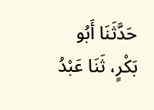حَدَّثَنَا أَبُو بَكْرٍ، ثَنَا عَبْدُ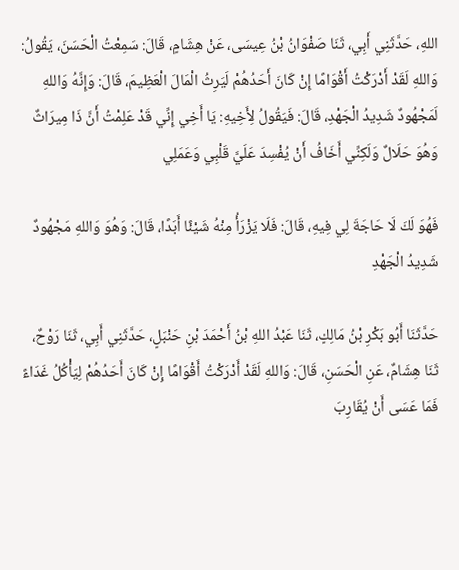اللهِ، حَدَّثَنِي أَبِي، ثَنَا صَفْوَانُ بْنُ عِيسَى، عَنْ هِشَامٍ، قَالَ: سَمِعْتُ الْحَسَنَ، يَقُولُ: وَاللهِ لَقَدْ أَدْرَكْتُ أَقْوَامًا إِنْ كَانَ أَحَدُهُمْ لَيَرِثُ الْمَالَ الْعَظِيمَ، قَالَ: وَإِنَّهُ وَاللهِ لَمَجْهُودٌ شَدِيدُ الْجَهْدِ، قَالَ: فَيَقُولُ لِأَخِيهِ: يَا أَخِي إِنِّي قَدْ عَلِمْتُ أَنَّ ذَا مِيرَاثٌ وَهُوَ حَلَالٌ وَلَكِنِّي أَخَافُ أَنْ يُفْسِدَ عَلَيَّ قَلْبِي وَعَمَلِي

فَهُوَ لَكَ لَا حَاجَةَ لِي فِيهِ، قَالَ: فَلَا يَزْرَأُ مِنْهُ شَيْئًا أَبَدًا، قَالَ: وَهُوَ وَاللهِ مَجْهُودٌ شَدِيدُ الْجَهْدِ

حَدَّثَنَا أَبُو بَكْرِ بْنُ مَالِكٍ، ثَنَا عَبْدُ اللهِ بْنُ أَحْمَدَ بْنِ حَنْبَلٍ، حَدَّثَنِي أَبِي، ثَنَا رَوْحٌ، ثَنَا هِشَامٌ، عَنِ الْحَسَنِ، قَالَ: وَاللهِ لَقَدْ أَدْرَكْتُ أَقْوَامًا إِنْ كَانَ أَحَدُهُمْ لِيَأْكُلُ غَدَاءً فَمَا عَسَى أَنْ يُقَارِبَ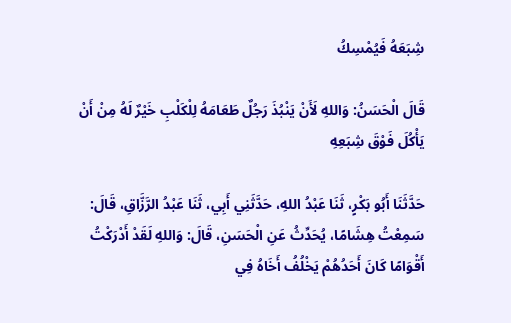شِبَعَهُ فَيُمْسِكُ

قَالَ الْحَسَنُ: وَاللهِ لَأَنْ يَنْبُذَ رَجُلٌ طَعَامَهُ لِلْكَلْبِ خَيْرٌ لَهُ مِنْ أَنْ يَأْكُلَ فَوْقَ شِبَعِهِ

حَدَّثَنَا أَبُو بَكْرٍ، ثَنَا عَبْدُ اللهِ، حَدَّثَنِي أَبِي، ثَنَا عَبْدُ الرَّزَّاقِ، قَالَ: سَمِعْتُ هِشَامًا، يُحَدِّثُ عَنِ الْحَسَنِ، قَالَ: وَاللهِ لَقَدْ أَدْرَكْتُ أَقْوَامًا كَانَ أَحَدُهُمْ يَخْلُفُ أَخَاهُ فِي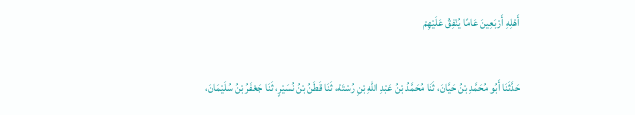أَهْلِهِ أَرْبَعِينَ عَامًا يُنْفِقُ عَلَيْهِمْ

حَدَّثَنَا أَبُو مُحَمَّدِ بْنُ حَيَّانَ، ثَنَا مُحَمَّدُ بْنُ عَبْدِ اللهِ بْنِ رُسْتَهْ، ثَنَا قَطَنُ بْنُ نُسَيْرٍ، ثَنَا جَعْفَرُ بْنُ سُلَيْمَانَ،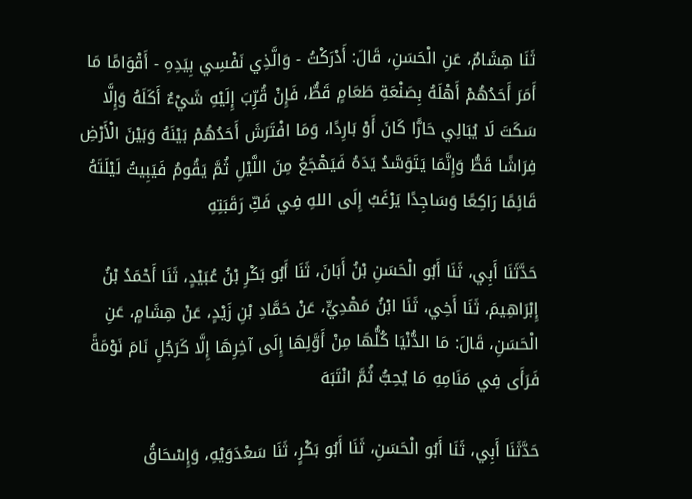ثَنَا هِشَامٌ، عَنِ الْحَسَنِ، قَالَ: أَدْرَكْتُ - وَالَّذِي نَفْسِي بِيَدِهِ - أَقْوَامًا مَا أَمَرَ أَحَدُهُمْ أَهْلَهُ بِصَنْعَةِ طَعَامٍ قَطُّ، فَإِنْ قُرِّبَ إِلَيْهِ شَيْءٌ أَكَلَهُ وَإِلَّا سَكَتَ لَا يُبَالِي حَارًّا كَانَ أَوْ بَارِدًا، وَمَا افْتَرَشَ أَحَدُهُمْ بَيْنَهُ وَبَيْنَ الْأَرْضِ فِرَاشًا قَطُّ وَإِنَّمَا يَتَوَسَّدُ يَدَهُ فَيَهْجَعُ مِنَ اللَّيْلِ ثُمَّ يَقُومُ فَيَبِيتُ لَيْلَتَهُ قَائِمًا رَاكِعًا وَسَاجِدًا يَرْغَبُ إِلَى اللهِ فِي فَكِّ رَقَبَتِهِ

حَدَّثَنَا أَبِي، ثَنَا أَبُو الْحَسَنِ بْنُ أَبَانَ، ثَنَا أَبُو بَكْرِ بْنُ عُبَيْدٍ، ثَنَا أَحْمَدُ بْنُ إِبْرَاهِيمَ، ثَنَا أَخِي، ثَنَا ابْنُ مَهْدِيٍّ، عَنْ حَمَّادِ بْنِ زَيْدٍ، عَنْ هِشَامٍ، عَنِ الْحَسَنِ، قَالَ: مَا الدُّنْيَا كُلُّهَا مِنْ أَوَّلِهَا إِلَى آخِرِهَا إِلَّا كَرَجُلٍ نَامَ نَوْمَةً فَرَأَى فِي مَنَامِهِ مَا يُحِبُّ ثُمَّ انْتَبَهَ

حَدَّثَنَا أَبِي، ثَنَا أَبُو الْحَسَنِ، ثَنَا أَبُو بَكْرٍ، ثَنَا سَعْدَوَيْهِ، وَإِسْحَاقُ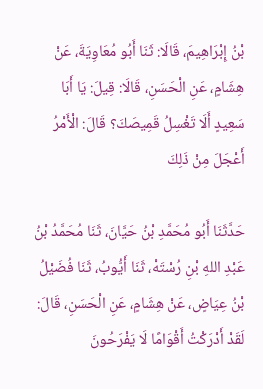بْنُ إِبْرَاهِيمَ، قَالَا: ثَنَا أَبُو مُعَاوِيَةَ، عَنْ هِشَامٍ، عَنِ الْحَسَنِ، قَالَا: قِيلَ: يَا أَبَا سَعِيدٍ أَلَا تَغْسِلُ قَمِيصَكَ؟ قَالَ: الْأَمْرُ أَعْجَلَ مِنْ ذَلِكَ

حَدَّثَنَا أَبُو مُحَمَّدِ بْنُ حَيَّانَ، ثَنَا مُحَمَّدُ بْنُ عَبْدِ اللهِ بْنِ رُسْتَهْ، ثَنَا أَيُّوبُ، ثَنَا فُضَيْلُ بْنُ عِيَاضٍ، عَنْ هِشَامٍ، عَنِ الْحَسَنِ، قَالَ: لَقَدْ أَدْرَكْتُ أَقْوَامًا لَا يَفْرَحُونَ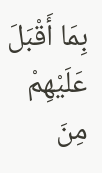بِمَا أَقْبَلَ عَلَيْهِمْ مِنَ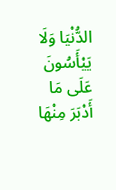الدُّنْيَا وَلَا يَيْأَسُونَ عَلَى مَا أَدْبَرَ مِنْهَا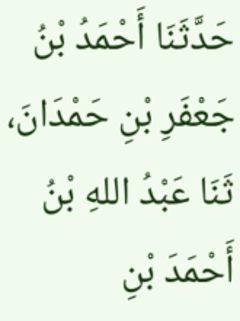حَدَّثَنَا أَحْمَدُ بْنُ جَعْفَرِ بْنِ حَمْدَانَ، ثَنَا عَبْدُ اللهِ بْنُ أَحْمَدَ بْنِ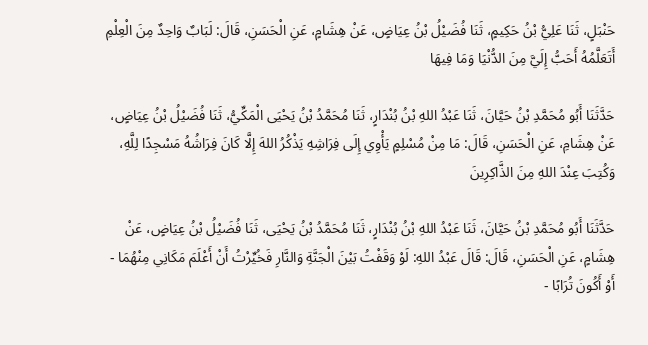حَنْبَلٍ، ثَنَا عَلِيُّ بْنُ حَكِيمٍ، ثَنَا فُضَيْلُ بْنُ عِيَاضٍ، عَنْ هِشَامٍ، عَنِ الْحَسَنِ، قَالَ: لَبَابٌ وَاحِدٌ مِنَ الْعِلْمِ أَتَعَلَّمُهُ أَحَبُّ إِلَيَّ مِنَ الدُّنْيَا وَمَا فِيهَا

حَدَّثَنَا أَبُو مُحَمَّدِ بْنُ حَيَّانَ، ثَنَا عَبْدُ اللهِ بْنُ بُنْدَارٍ، ثَنَا مُحَمَّدُ بْنُ يَحْيَى الْمَكِّيُّ، ثَنَا فُضَيْلُ بْنُ عِيَاضٍ، عَنْ هِشَامِ، عَنِ الْحَسَنِ، قَالَ: مَا مِنْ مُسْلِمٍ يَأْوِي إِلَى فِرَاشِهِ يَذْكُرُ اللهَ إِلَّا كَانَ فِرَاشُهُ مَسْجِدًا لِلَّهِ، وَكُتِبَ عِنْدَ اللهِ مِنَ الذَّاكِرِينَ

حَدَّثَنَا أَبُو مُحَمَّدِ بْنُ حَيَّانَ، ثَنَا عَبْدُ اللهِ بْنُ بُنْدَارٍ، ثَنَا مُحَمَّدُ بْنُ يَحْيَى، ثَنَا فُضَيْلُ بْنُ عِيَاضٍ، عَنْ هِشَامٍ، عَنِ الْحَسَنِ، قَالَ: قَالَ عَبْدُ اللهِ: لَوْ وَقَفْتُ بَيْنَ الْجَنَّةِ وَالنَّارِ فَخُيِّرْتُ أَنْ أَعْلَمَ مَكَانِي مِنْهُمَا - أَوْ أَكُونَ تُرَابًا -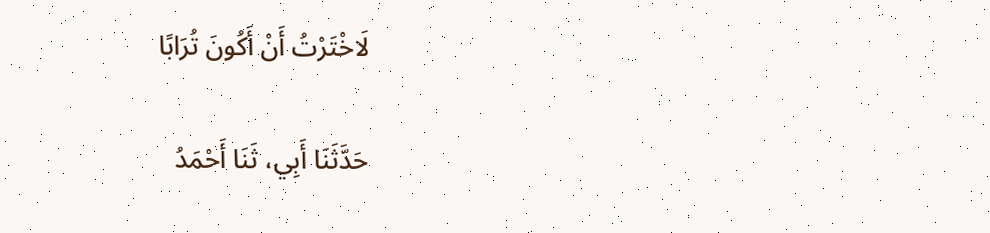لَاخْتَرْتُ أَنْ أَكُونَ تُرَابًا

حَدَّثَنَا أَبِي، ثَنَا أَحْمَدُ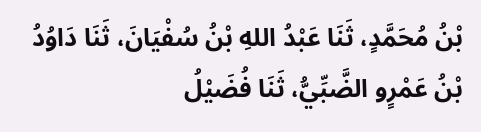بْنُ مُحَمَّدٍ، ثَنَا عَبْدُ اللهِ بْنُ سُفْيَانَ، ثَنَا دَاوُدُ بْنُ عَمْرٍو الضَّبِّيُّ، ثَنَا فُضَيْلُ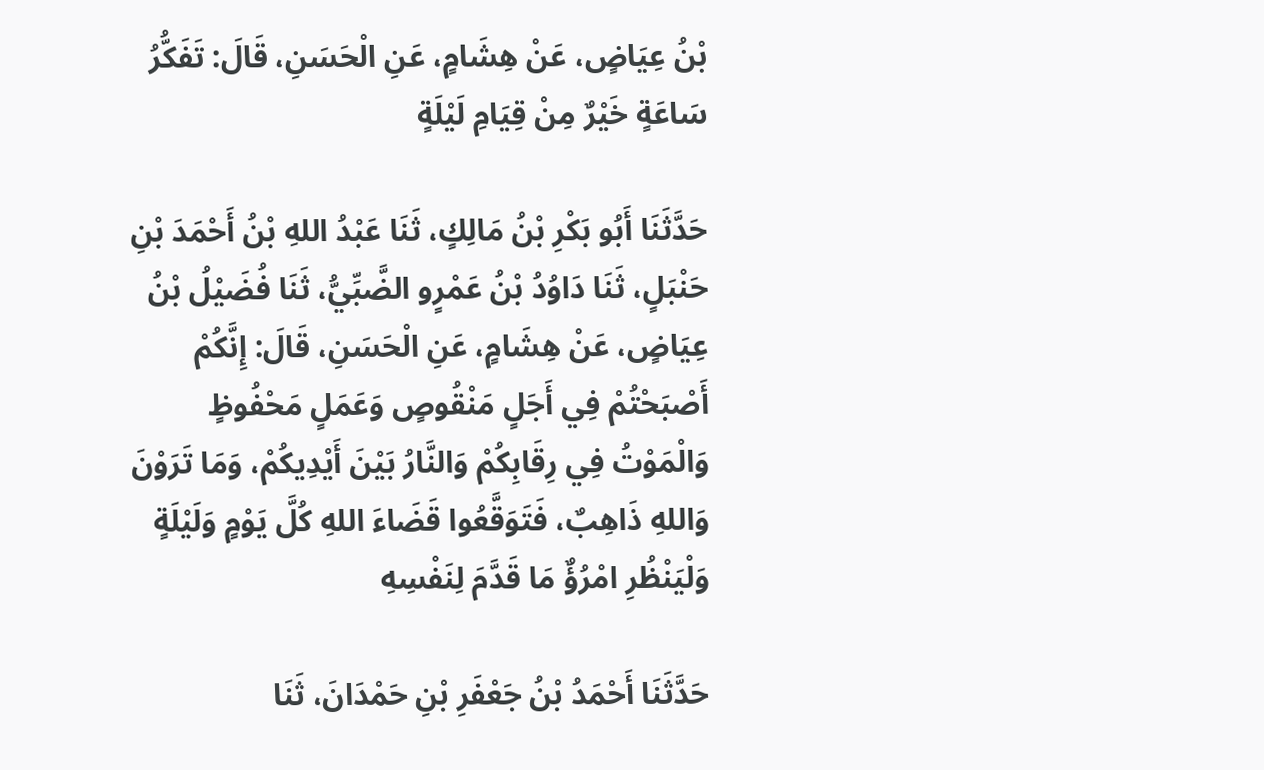بْنُ عِيَاضٍ، عَنْ هِشَامٍ، عَنِ الْحَسَنِ، قَالَ: تَفَكُّرُ سَاعَةٍ خَيْرٌ مِنْ قِيَامِ لَيْلَةٍ

حَدَّثَنَا أَبُو بَكْرِ بْنُ مَالِكٍ، ثَنَا عَبْدُ اللهِ بْنُ أَحْمَدَ بْنِ حَنْبَلٍ، ثَنَا دَاوُدُ بْنُ عَمْرٍو الضَّبِّيُّ، ثَنَا فُضَيْلُ بْنُ عِيَاضٍ، عَنْ هِشَامٍ، عَنِ الْحَسَنِ، قَالَ: إِنَّكُمْ أَصْبَحْتُمْ فِي أَجَلٍ مَنْقُوصٍ وَعَمَلٍ مَحْفُوظٍ وَالْمَوْتُ فِي رِقَابِكُمْ وَالنَّارُ بَيْنَ أَيْدِيكُمْ، وَمَا تَرَوْنَ وَاللهِ ذَاهِبٌ، فَتَوَقَّعُوا قَضَاءَ اللهِ كُلَّ يَوْمٍ وَلَيْلَةٍ وَلْيَنْظُرِ امْرُؤٌ مَا قَدَّمَ لِنَفْسِهِ

حَدَّثَنَا أَحْمَدُ بْنُ جَعْفَرِ بْنِ حَمْدَانَ، ثَنَا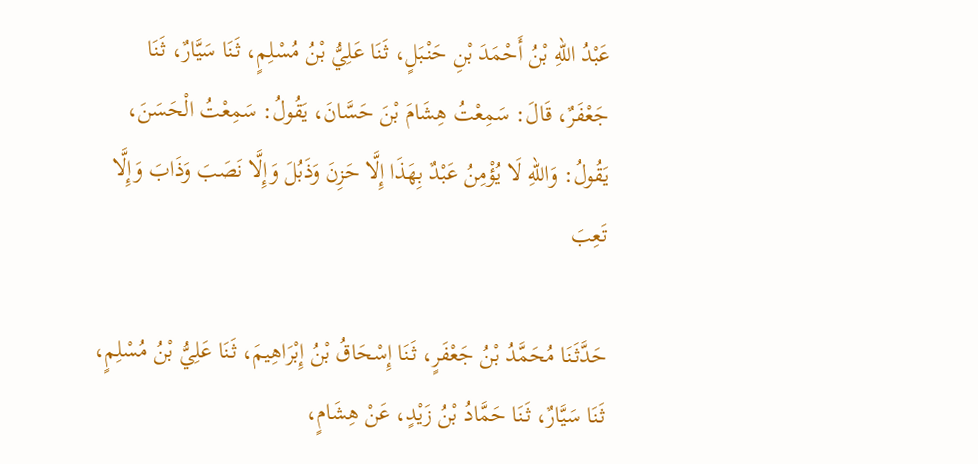عَبْدُ اللهِ بْنُ أَحْمَدَ بْنِ حَنْبَلٍ، ثَنَا عَلِيُّ بْنُ مُسْلِمٍ، ثَنَا سَيَّارٌ، ثَنَا جَعْفَرٌ، قَالَ: سَمِعْتُ هِشَامَ بْنَ حَسَّانَ، يَقُولُ: سَمِعْتُ الْحَسَنَ، يَقُولُ: وَاللهِ لَا يُؤْمِنُ عَبْدٌ بِهَذَا إِلَّا حَزِنَ وَذَبُلَ وَإِلَّا نَصَبَ وَذَابَ وَإِلَّا تَعِبَ

حَدَّثَنَا مُحَمَّدُ بْنُ جَعْفَرٍ، ثَنَا إِسْحَاقُ بْنُ إِبْرَاهِيمَ، ثَنَا عَلِيُّ بْنُ مُسْلِمٍ، ثَنَا سَيَّارٌ، ثَنَا حَمَّادُ بْنُ زَيْدٍ، عَنْ هِشَامٍ،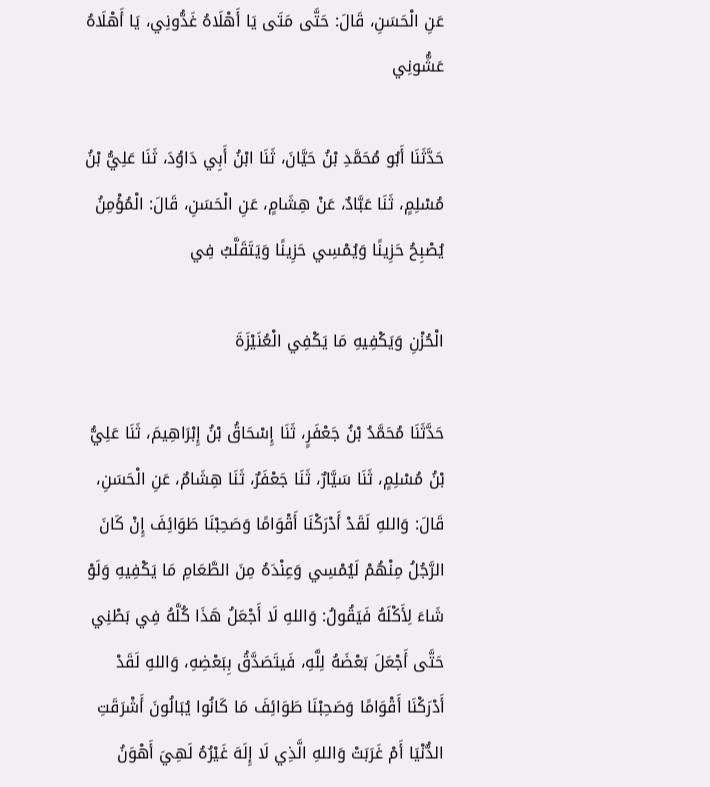عَنِ الْحَسَنِ، قَالَ: حَتَّى مَتَى يَا أَهْلَاهُ غَدُّونِي، يَا أَهْلَاهُ عَشُّونِي

حَدَّثَنَا أَبُو مُحَمَّدِ بْنُ حَيَّانَ، ثَنَا ابْنُ أَبِي دَاوُدَ، ثَنَا عَلِيُّ بْنُ مُسْلِمٍ، ثَنَا عَبَّادٌ، عَنْ هِشَامٍ، عَنِ الْحَسَنِ، قَالَ: الْمُؤْمِنُ يُصْبِحُ حَزِينًا وَيُمْسِي حَزِينًا وَيَتَقَلَّبُ فِي

الْحُزْنِ وَيَكْفِيهِ مَا يَكْفِي الْعُنَيْزَةَ

حَدَّثَنَا مُحَمَّدُ بْنُ جَعْفَرٍ، ثَنَا إِسْحَاقُ بْنُ إِبْرَاهِيمَ، ثَنَا عَلِيُّ بْنُ مُسْلِمٍ، ثَنَا سَيَّارٌ، ثَنَا جَعْفَرٌ، ثَنَا هِشَامٌ، عَنِ الْحَسَنِ، قَالَ: وَاللهِ لَقَدْ أَدْرَكْنَا أَقْوَامًا وَصَحِبْنَا طَوَائِفَ إِنْ كَانَ الرَّجُلُ مِنْهُمْ لَيُمْسِي وَعِنْدَهُ مِنَ الطَّعَامِ مَا يَكْفِيهِ وَلَوْ شَاءَ لِأَكْلَهُ فَيَقُولُ: وَاللهِ لَا أَجْعَلُ هَذَا كُلَّهُ فِي بَطْنِي حَتَّى أَجْعَلَ بَعْضَهُ لِلَّهِ، فَيتَصَدَّقُ بِبَعْضِهِ، وَاللهِ لَقَدْ أَدْرَكْنَا أَقْوَامًا وَصَحِبْنَا طَوَائِفَ مَا كَانُوا يُبَالُونَ أَشْرَقَتِ الدُّنْيَا أَمْ غَرَبَتْ وَاللهِ الَّذِي لَا إِلَهَ غَيْرُهُ لَهِيَ أَهْوَنُ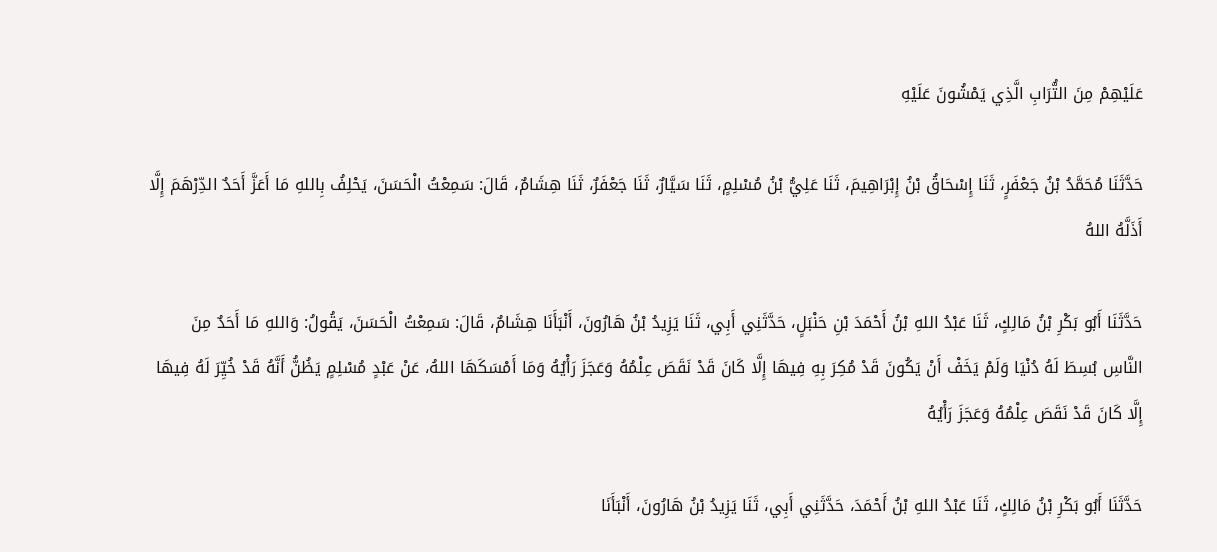عَلَيْهِمْ مِنَ التُّرَابِ الَّذِي يَمْشُونَ عَلَيْهِ

حَدَّثَنَا مُحَمَّدُ بْنُ جَعْفَرٍ، ثَنَا إِسْحَاقُ بْنُ إِبْرَاهِيمَ، ثَنَا عَلِيُّ بْنُ مُسْلِمٍ، ثَنَا سَيَّارٌ، ثَنَا جَعْفَرٌ، ثَنَا هِشَامٌ، قَالَ: سَمِعْتُ الْحَسَنَ، يَحْلِفُ بِاللهِ مَا أَعَزَّ أَحَدٌ الدِّرْهَمَ إِلَّا أَذَلَّهُ اللهُ

حَدَّثَنَا أَبُو بَكْرِ بْنُ مَالِكٍ، ثَنَا عَبْدُ اللهِ بْنُ أَحْمَدَ بْنِ حَنْبَلٍ، حَدَّثَنِي أَبِي، ثَنَا يَزِيدُ بْنُ هَارُونَ، أَنْبَأَنَا هِشَامٌ، قَالَ: سَمِعْتُ الْحَسَنَ، يَقُولُ: وَاللهِ مَا أَحَدٌ مِنَ النَّاسِ بُسِطَ لَهُ دُنْيَا وَلَمْ يَخَفْ أَنْ يَكُونَ قَدْ مُكِرَ بِهِ فِيهَا إِلَّا كَانَ قَدْ نَقَصَ عِلْمُهُ وَعَجَزَ رَأْيُهُ وَمَا أَمْسَكَهَا اللهُ، عَنْ عَبْدٍ مُسْلِمٍ يَظُنُّ أَنَّهُ قَدْ خُيِّرَ لَهُ فِيهَا إِلَّا كَانَ قَدْ نَقَصَ عِلْمُهُ وَعَجَزَ رَأْيُهُ

حَدَّثَنَا أَبُو بَكْرِ بْنُ مَالِكٍ، ثَنَا عَبْدُ اللهِ بْنُ أَحْمَدَ، حَدَّثَنِي أَبِي، ثَنَا يَزِيدُ بْنُ هَارُونَ، أَنْبَأَنَا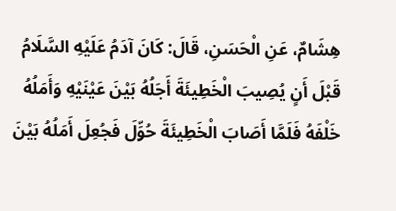هِشَامٌ، عَنِ الْحَسَنِ، قَالَ: كَانَ آدَمُ عَلَيْهِ السَّلَامُ قَبْلَ أَنٍ يُصِيبَ الْخَطِيئَةَ أَجَلُهُ بَيْنَ عَيْنَيْهِ وَأَمَلُهُ خَلْفَهُ فَلَمَّا أَصَابَ الْخَطِيئَةَ حُوِّلَ فَجُعِلَ أَمَلُهُ بَيْنَ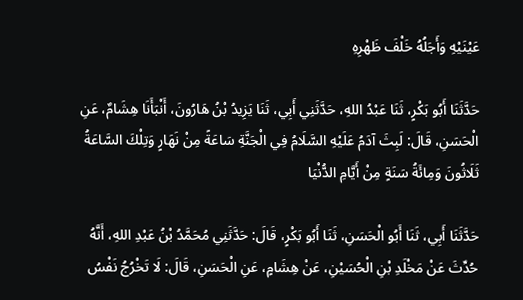عَيْنَيْهِ وَأَجَلُهُ خَلْفَ ظَهْرِهِ

حَدَّثَنَا أَبُو بَكْرٍ، ثَنَا عَبْدُ اللهِ، حَدَّثَنِي أَبِي، ثَنَا يَزِيدُ بْنُ هَارُونَ، أَنْبَأَنَا هِشَامٌ، عَنِ الْحَسَنِ، قَالَ: لَبِثَ آدَمُ عَلَيْهِ السَّلَامُ فِي الْجَنَّةِ سَاعَةً مِنْ نَهَارٍ وَتِلْكَ السَّاعَةُ ثَلَاثُونَ وَمِائَةُ سَنَةٍ مِنْ أَيَّامِ الدُّنْيَا

حَدَّثَنَا أَبِي، ثَنَا أَبُو الْحَسَنِ، ثَنَا أَبُو بَكْرٍ، قَالَ: حَدَّثَنِي مُحَمَّدُ بْنُ عَبْدِ اللهِ، أَنَّهُ حُدِّثَ عَنْ مَخْلَدِ بْنِ الْحُسَيْنِ، عَنْ هِشَامٍ، عَنِ الْحَسَنِ، قَالَ: لَا تَخْرُجُ نَفْسُ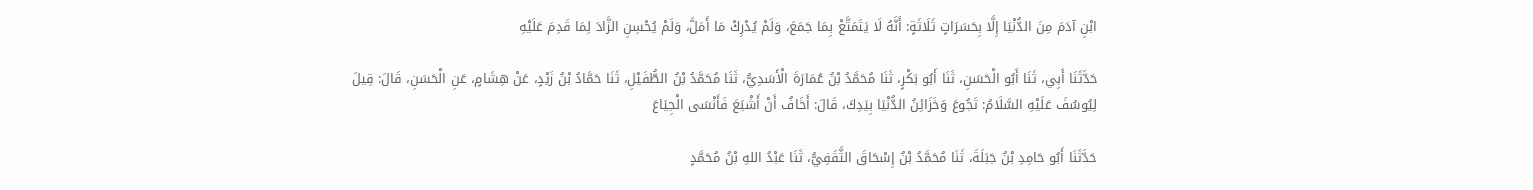ابْنِ آدَمَ مِنَ الدُّنْيَا إِلَّا بِحَسَرَاتٍ ثَلَاثَةٍ: أَنَّهُ لَا يَتَمَتَّعْ بِمَا جَمَعَ، وَلَمْ يُدْرِكْ مَا أَمَلَّ، وَلَمْ يُحْسِنِ الزَّادَ لِمَا قَدِمَ عَلَيْهِ

حَدَّثَنَا أَبِي، ثَنَا أَبُو الْحَسَنِ، ثَنَا أَبُو بَكْرٍ، ثَنَا مُحَمَّدُ بْنُ عُمَارَةَ الْأَسَدِيُّ، ثَنَا مُحَمَّدُ بْنُ الطُّفَيْلِ، ثَنَا حَمَّادُ بْنُ زَيْدٍ، عَنْ هِشَامٍ، عَنِ الْحَسَنِ، قَالَ: قِيلَ لِيُوسُفَ عَلَيْهِ السَّلَامُ: تَجُوعَ وَخَزَائِنُ الدُّنْيَا بِيَدِكَ، قَالَ: أَخَافُ أَنْ أَشْبَعَ فَأَنْسَى الْجِيَاعَ

حَدَّثَنَا أَبُو حَامِدِ بْنُ جَبَلَةَ، ثَنَا مُحَمَّدُ بْنُ إِسْحَاقَ الثَّقَفِيُّ، ثَنَا عَبْدُ اللهِ بْنُ مُحَمَّدٍ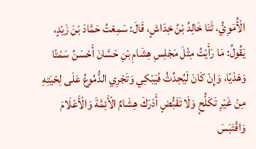الْأُمَوِيُّ، ثَنَا خَالِدُ بْنُ خِدَاشٍ، قَالَ: سَمِعْتُ حَمَّادَ بْنَ زَيْدٍ، يَقُولُ: مَا رَأَيْتُ مِثْلَ مَجْلِسِ هِشَامِ بْنِ حَسَّانَ أَحْسَنُ سَمْتًا وَهَدْيًا، وَإِنْ كَانَ لَيُحِدِّثُ فَيَبْكِي وَتَجْرِي الدُّمُوعُ عَلَى لِحْيَتِهِ مِنْ غَيْرِ تَكَلُّحٍ وَلَا تَقَبُّضٍ أَدْرَكَ هِشَامٌ الْأَئِمَّةَ وَالْأَعْلَامَ وَاقْتَبَسَ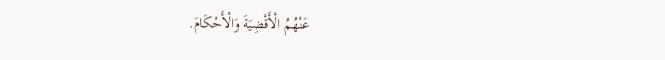عَنْهُمُ الْأَقْضِيَةَ وَالْأَحْكَامَ.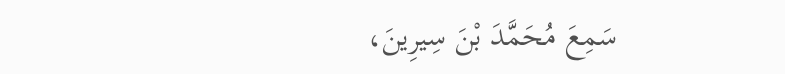سَمِعَ مُحَمَّدَ بْنَ سِيرِينَ،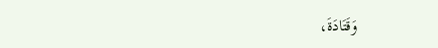وَقَتَادَةَ،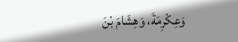وَعِكْرِمَةَ، وَهِشَامَ بْنَ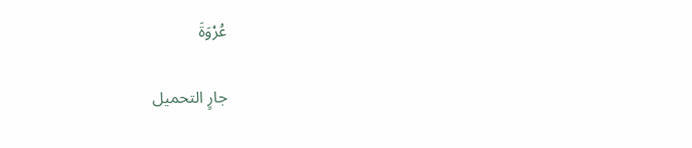عُرْوَةَ

جارٍ التحميل